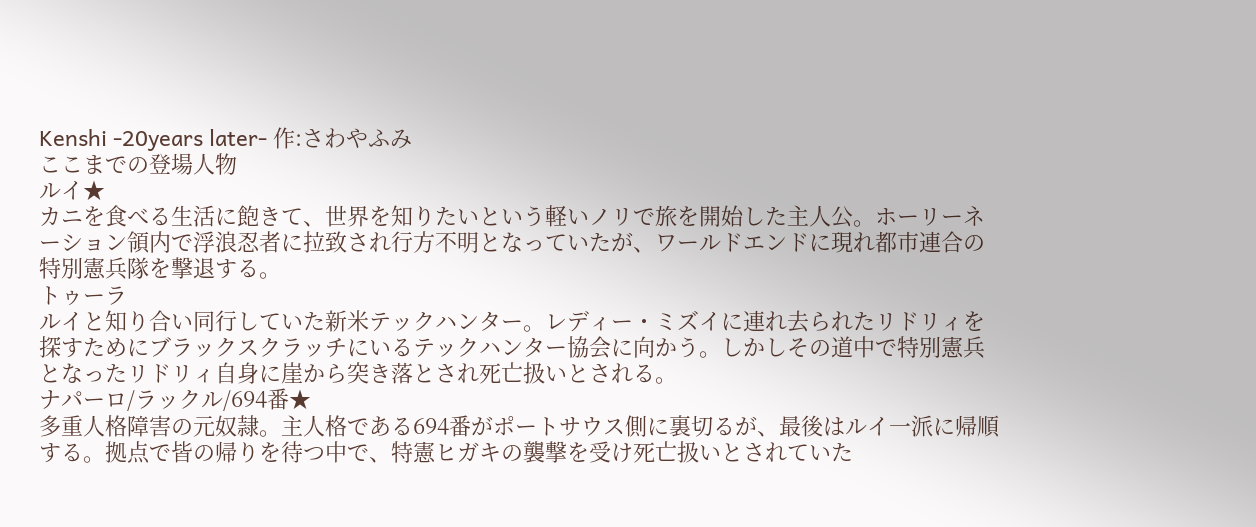Kenshi -20years later- 作:さわやふみ
ここまでの登場人物
ルイ★
カニを食べる生活に飽きて、世界を知りたいという軽いノリで旅を開始した主人公。ホーリーネーション領内で浮浪忍者に拉致され行方不明となっていたが、ワールドエンドに現れ都市連合の特別憲兵隊を撃退する。
トゥーラ
ルイと知り合い同行していた新米テックハンター。レディー・ミズイに連れ去られたリドリィを探すためにブラックスクラッチにいるテックハンター協会に向かう。しかしその道中で特別憲兵となったリドリィ自身に崖から突き落とされ死亡扱いとされる。
ナパーロ/ラックル/694番★
多重人格障害の元奴隷。主人格である694番がポートサウス側に裏切るが、最後はルイ一派に帰順する。拠点で皆の帰りを待つ中で、特憲ヒガキの襲撃を受け死亡扱いとされていた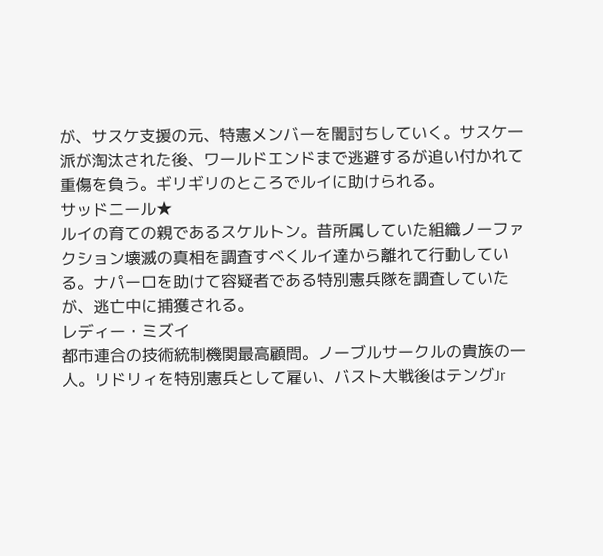が、サスケ支援の元、特憲メンバーを闇討ちしていく。サスケ一派が淘汰された後、ワールドエンドまで逃避するが追い付かれて重傷を負う。ギリギリのところでルイに助けられる。
サッドニール★
ルイの育ての親であるスケルトン。昔所属していた組織ノーファクション壊滅の真相を調査すべくルイ達から離れて行動している。ナパーロを助けて容疑者である特別憲兵隊を調査していたが、逃亡中に捕獲される。
レディー・ミズイ
都市連合の技術統制機関最高顧問。ノーブルサークルの貴族の一人。リドリィを特別憲兵として雇い、バスト大戦後はテングJr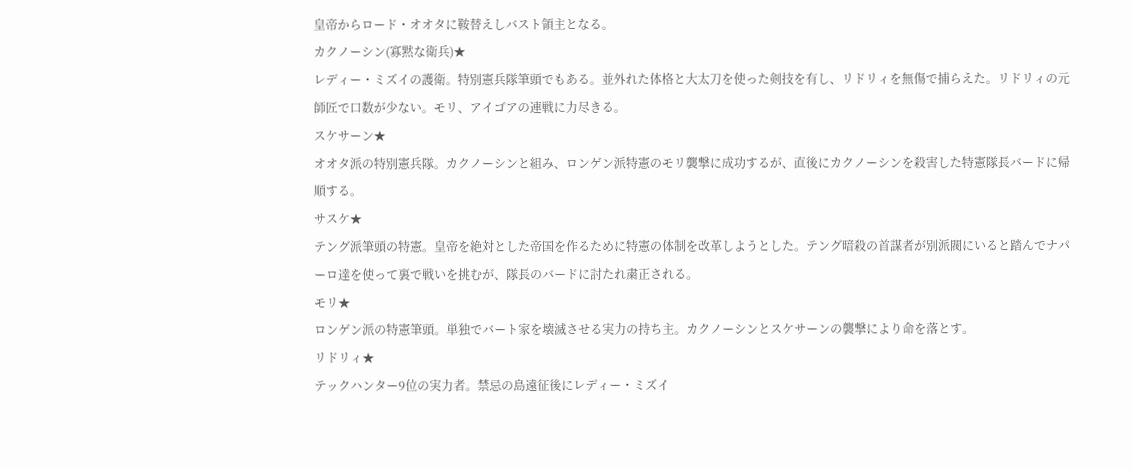皇帝からロード・オオタに鞍替えしバスト領主となる。
カクノーシン(寡黙な衛兵)★
レディー・ミズイの護衛。特別憲兵隊筆頭でもある。並外れた体格と大太刀を使った剣技を有し、リドリィを無傷で捕らえた。リドリィの元師匠で口数が少ない。モリ、アイゴアの連戦に力尽きる。
スケサーン★
オオタ派の特別憲兵隊。カクノーシンと組み、ロンゲン派特憲のモリ襲撃に成功するが、直後にカクノーシンを殺害した特憲隊長バードに帰順する。
サスケ★
テング派筆頭の特憲。皇帝を絶対とした帝国を作るために特憲の体制を改革しようとした。テング暗殺の首謀者が別派閥にいると踏んでナパーロ達を使って裏で戦いを挑むが、隊長のバードに討たれ粛正される。
モリ★
ロンゲン派の特憲筆頭。単独でバート家を壊滅させる実力の持ち主。カクノーシンとスケサーンの襲撃により命を落とす。
リドリィ★
テックハンター9位の実力者。禁忌の島遠征後にレディー・ミズイ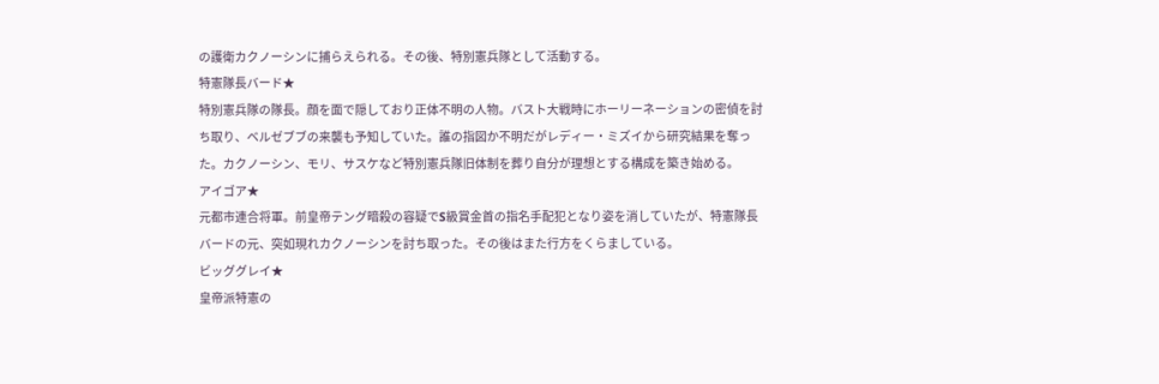の護衛カクノーシンに捕らえられる。その後、特別憲兵隊として活動する。
特憲隊長バード★
特別憲兵隊の隊長。顔を面で隠しており正体不明の人物。バスト大戦時にホーリーネーションの密偵を討ち取り、ベルゼブブの来襲も予知していた。誰の指図か不明だがレディー・ミズイから研究結果を奪った。カクノーシン、モリ、サスケなど特別憲兵隊旧体制を葬り自分が理想とする構成を築き始める。
アイゴア★
元都市連合将軍。前皇帝テング暗殺の容疑でS級賞金首の指名手配犯となり姿を消していたが、特憲隊長バードの元、突如現れカクノーシンを討ち取った。その後はまた行方をくらましている。
ビッググレイ★
皇帝派特憲の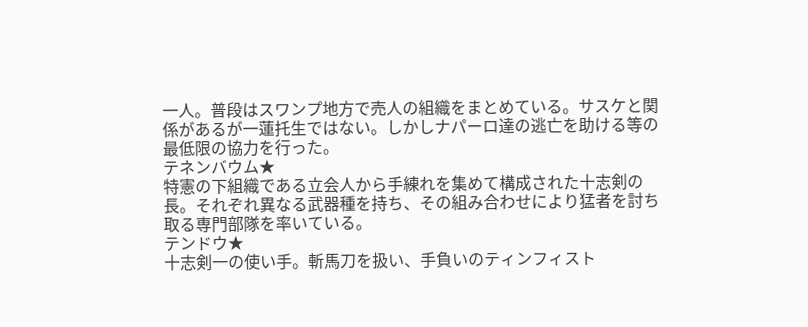一人。普段はスワンプ地方で売人の組織をまとめている。サスケと関係があるが一蓮托生ではない。しかしナパーロ達の逃亡を助ける等の最低限の協力を行った。
テネンバウム★
特憲の下組織である立会人から手練れを集めて構成された十志剣の長。それぞれ異なる武器種を持ち、その組み合わせにより猛者を討ち取る専門部隊を率いている。
テンドウ★
十志剣一の使い手。斬馬刀を扱い、手負いのティンフィスト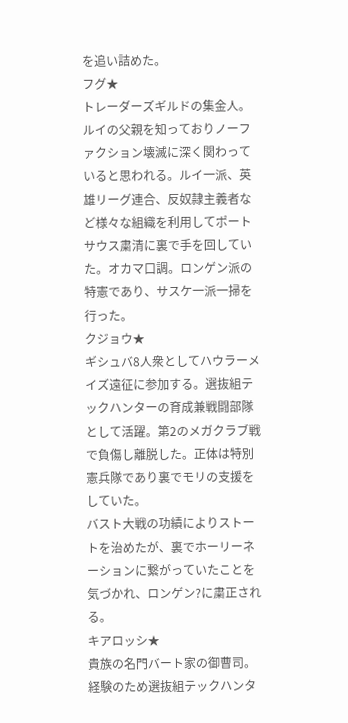を追い詰めた。
フグ★
トレーダーズギルドの集金人。ルイの父親を知っておりノーファクション壊滅に深く関わっていると思われる。ルイ一派、英雄リーグ連合、反奴隷主義者など様々な組織を利用してポートサウス粛清に裏で手を回していた。オカマ口調。ロンゲン派の特憲であり、サスケ一派一掃を行った。
クジョウ★
ギシュバ8人衆としてハウラーメイズ遠征に参加する。選抜組テックハンターの育成兼戦闘部隊として活躍。第2のメガクラブ戦で負傷し離脱した。正体は特別憲兵隊であり裏でモリの支援をしていた。
バスト大戦の功績によりストートを治めたが、裏でホーリーネーションに繋がっていたことを気づかれ、ロンゲン?に粛正される。
キアロッシ★
貴族の名門バート家の御曹司。経験のため選抜組テックハンタ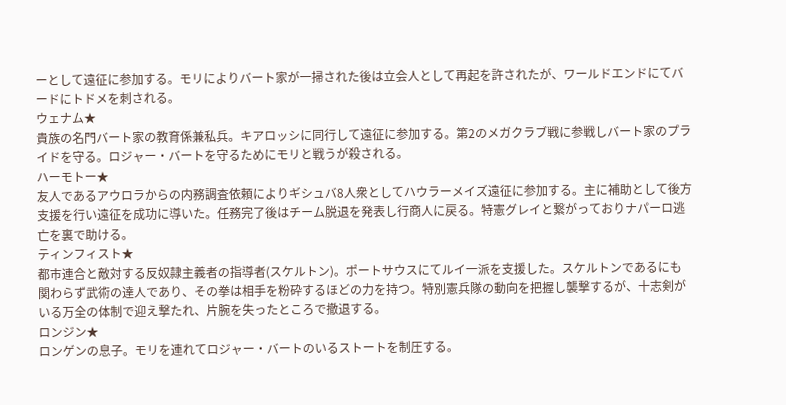ーとして遠征に参加する。モリによりバート家が一掃された後は立会人として再起を許されたが、ワールドエンドにてバードにトドメを刺される。
ウェナム★
貴族の名門バート家の教育係兼私兵。キアロッシに同行して遠征に参加する。第2のメガクラブ戦に参戦しバート家のプライドを守る。ロジャー・バートを守るためにモリと戦うが殺される。
ハーモトー★
友人であるアウロラからの内務調査依頼によりギシュバ8人衆としてハウラーメイズ遠征に参加する。主に補助として後方支援を行い遠征を成功に導いた。任務完了後はチーム脱退を発表し行商人に戻る。特憲グレイと繋がっておりナパーロ逃亡を裏で助ける。
ティンフィスト★
都市連合と敵対する反奴隷主義者の指導者(スケルトン)。ポートサウスにてルイ一派を支援した。スケルトンであるにも関わらず武術の達人であり、その拳は相手を粉砕するほどの力を持つ。特別憲兵隊の動向を把握し襲撃するが、十志剣がいる万全の体制で迎え撃たれ、片腕を失ったところで撤退する。
ロンジン★
ロンゲンの息子。モリを連れてロジャー・バートのいるストートを制圧する。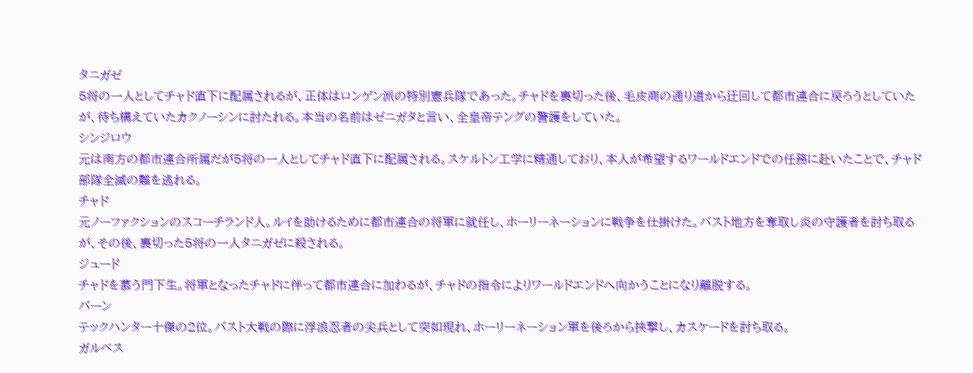タニガゼ
5将の一人としてチャド直下に配属されるが、正体はロンゲン派の特別憲兵隊であった。チャドを裏切った後、毛皮商の通り道から迂回して都市連合に戻ろうとしていたが、待ち構えていたカクノーシンに討たれる。本当の名前はゼニガタと言い、全皇帝テングの警護をしていた。
シンジロウ
元は南方の都市連合所属だが5将の一人としてチャド直下に配属される。スケルトン工学に精通しており、本人が希望するワールドエンドでの任務に赴いたことで、チャド部隊全滅の難を逃れる。
チャド
元ノーファクションのスコーチランド人。ルイを助けるために都市連合の将軍に就任し、ホーリーネーションに戦争を仕掛けた。バスト地方を奪取し炎の守護者を討ち取るが、その後、裏切った5将の一人タニガゼに殺される。
ジュード
チャドを慕う門下生。将軍となったチャドに伴って都市連合に加わるが、チャドの指令によりワールドエンドへ向かうことになり離脱する。
バーン
テックハンター十傑の2位。バスト大戦の際に浮浪忍者の尖兵として突如現れ、ホーリーネーション軍を後ろから挟撃し、カスケードを討ち取る。
ガルベス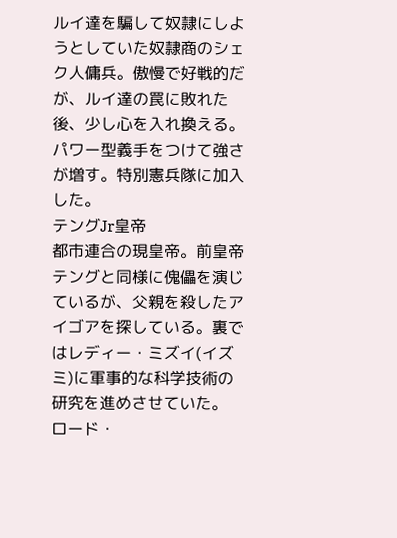ルイ達を騙して奴隷にしようとしていた奴隷商のシェク人傭兵。傲慢で好戦的だが、ルイ達の罠に敗れた後、少し心を入れ換える。パワー型義手をつけて強さが増す。特別憲兵隊に加入した。
テングJr皇帝
都市連合の現皇帝。前皇帝テングと同様に傀儡を演じているが、父親を殺したアイゴアを探している。裏ではレディー・ミズイ(イズミ)に軍事的な科学技術の研究を進めさせていた。
ロード・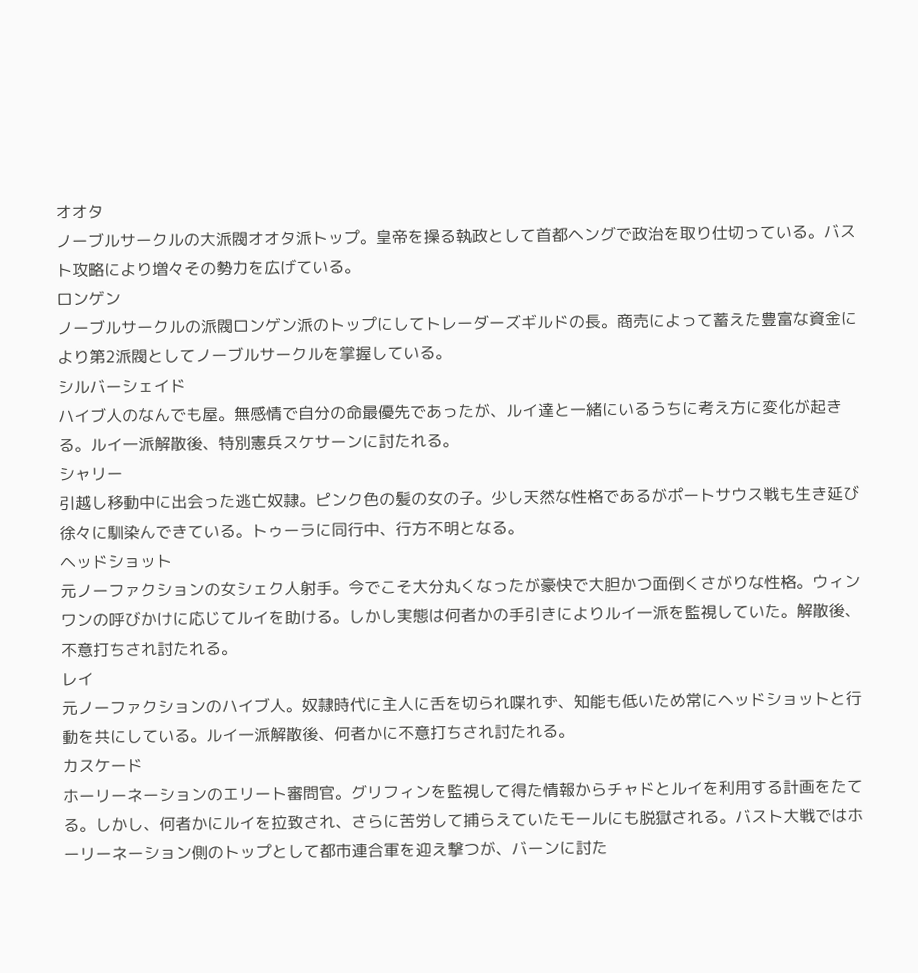オオタ
ノーブルサークルの大派閥オオタ派トップ。皇帝を操る執政として首都ヘングで政治を取り仕切っている。バスト攻略により増々その勢力を広げている。
ロンゲン
ノーブルサークルの派閥ロンゲン派のトップにしてトレーダーズギルドの長。商売によって蓄えた豊富な資金により第2派閥としてノーブルサークルを掌握している。
シルバーシェイド
ハイブ人のなんでも屋。無感情で自分の命最優先であったが、ルイ達と一緒にいるうちに考え方に変化が起きる。ルイ一派解散後、特別憲兵スケサーンに討たれる。
シャリー
引越し移動中に出会った逃亡奴隷。ピンク色の髪の女の子。少し天然な性格であるがポートサウス戦も生き延び徐々に馴染んできている。トゥーラに同行中、行方不明となる。
ヘッドショット
元ノーファクションの女シェク人射手。今でこそ大分丸くなったが豪快で大胆かつ面倒くさがりな性格。ウィンワンの呼びかけに応じてルイを助ける。しかし実態は何者かの手引きによりルイ一派を監視していた。解散後、不意打ちされ討たれる。
レイ
元ノーファクションのハイブ人。奴隷時代に主人に舌を切られ喋れず、知能も低いため常にヘッドショットと行動を共にしている。ルイ一派解散後、何者かに不意打ちされ討たれる。
カスケード
ホーリーネーションのエリート審問官。グリフィンを監視して得た情報からチャドとルイを利用する計画をたてる。しかし、何者かにルイを拉致され、さらに苦労して捕らえていたモールにも脱獄される。バスト大戦ではホーリーネーション側のトップとして都市連合軍を迎え撃つが、バーンに討た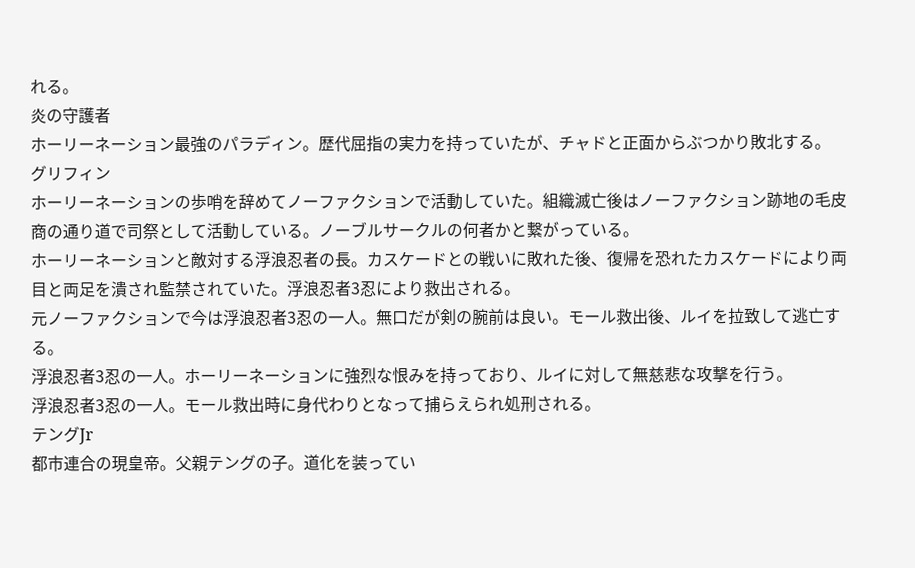れる。
炎の守護者
ホーリーネーション最強のパラディン。歴代屈指の実力を持っていたが、チャドと正面からぶつかり敗北する。
グリフィン
ホーリーネーションの歩哨を辞めてノーファクションで活動していた。組織滅亡後はノーファクション跡地の毛皮商の通り道で司祭として活動している。ノーブルサークルの何者かと繋がっている。
ホーリーネーションと敵対する浮浪忍者の長。カスケードとの戦いに敗れた後、復帰を恐れたカスケードにより両目と両足を潰され監禁されていた。浮浪忍者3忍により救出される。
元ノーファクションで今は浮浪忍者3忍の一人。無口だが剣の腕前は良い。モール救出後、ルイを拉致して逃亡する。
浮浪忍者3忍の一人。ホーリーネーションに強烈な恨みを持っており、ルイに対して無慈悲な攻撃を行う。
浮浪忍者3忍の一人。モール救出時に身代わりとなって捕らえられ処刑される。
テングJr
都市連合の現皇帝。父親テングの子。道化を装ってい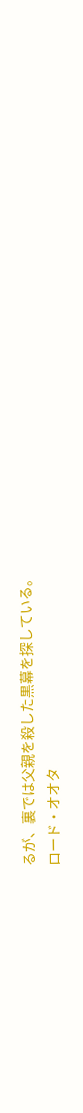るが、裏では父親を殺した黒幕を探している。
ロード・オオタ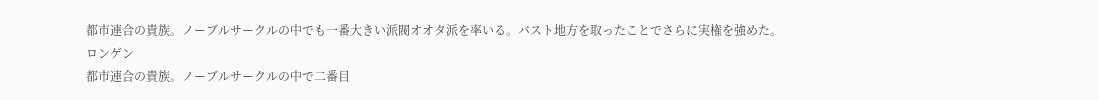都市連合の貴族。ノーブルサークルの中でも一番大きい派閥オオタ派を率いる。バスト地方を取ったことでさらに実権を強めた。
ロンゲン
都市連合の貴族。ノーブルサークルの中で二番目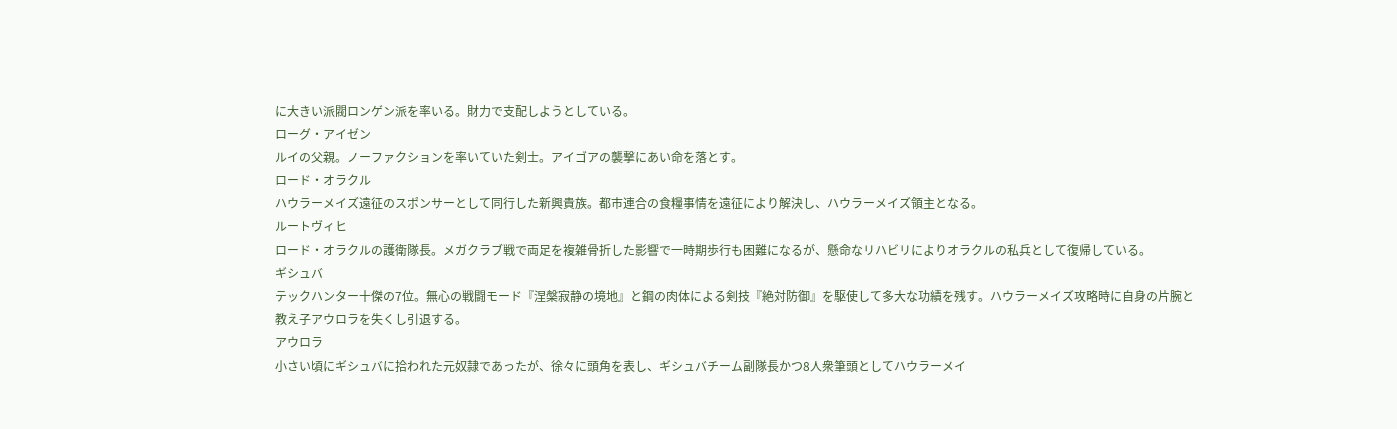に大きい派閥ロンゲン派を率いる。財力で支配しようとしている。
ローグ・アイゼン
ルイの父親。ノーファクションを率いていた剣士。アイゴアの襲撃にあい命を落とす。
ロード・オラクル
ハウラーメイズ遠征のスポンサーとして同行した新興貴族。都市連合の食糧事情を遠征により解決し、ハウラーメイズ領主となる。
ルートヴィヒ
ロード・オラクルの護衛隊長。メガクラブ戦で両足を複雑骨折した影響で一時期歩行も困難になるが、懸命なリハビリによりオラクルの私兵として復帰している。
ギシュバ
テックハンター十傑の7位。無心の戦闘モード『涅槃寂静の境地』と鋼の肉体による剣技『絶対防御』を駆使して多大な功績を残す。ハウラーメイズ攻略時に自身の片腕と教え子アウロラを失くし引退する。
アウロラ
小さい頃にギシュバに拾われた元奴隷であったが、徐々に頭角を表し、ギシュバチーム副隊長かつ8人衆筆頭としてハウラーメイ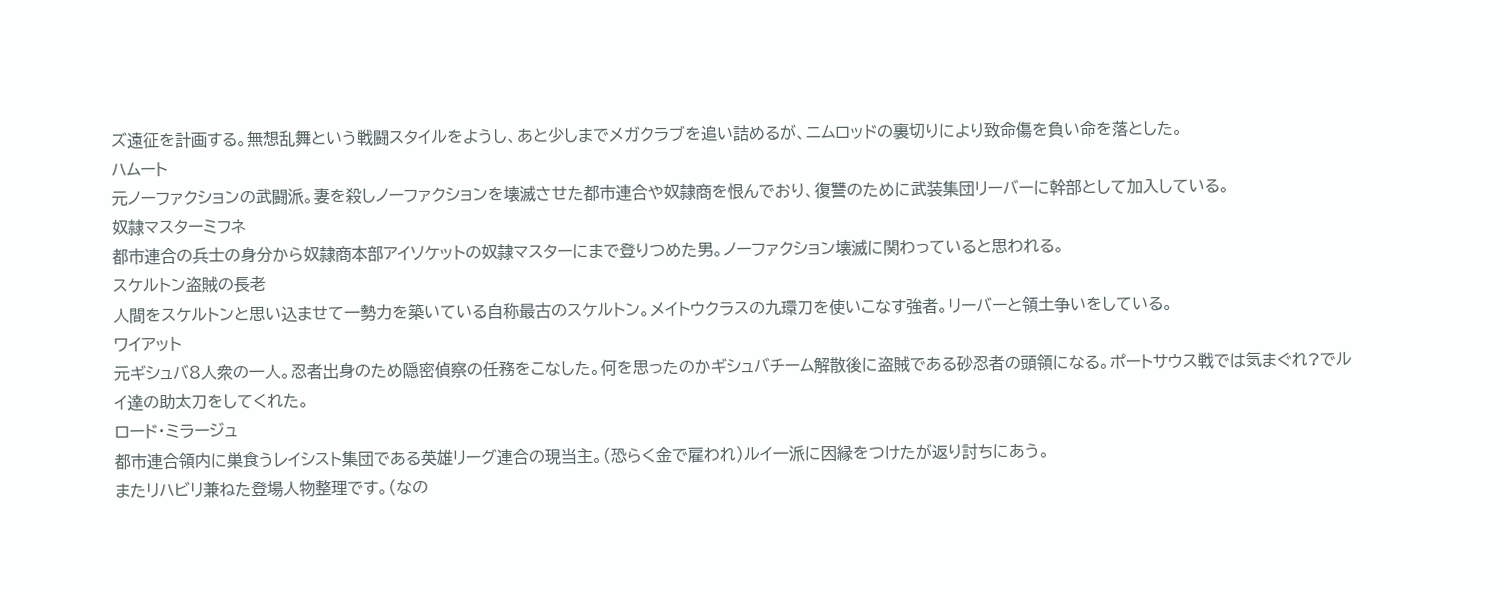ズ遠征を計画する。無想乱舞という戦闘スタイルをようし、あと少しまでメガクラブを追い詰めるが、ニムロッドの裏切りにより致命傷を負い命を落とした。
ハムート
元ノーファクションの武闘派。妻を殺しノーファクションを壊滅させた都市連合や奴隷商を恨んでおり、復讐のために武装集団リーバーに幹部として加入している。
奴隷マスターミフネ
都市連合の兵士の身分から奴隷商本部アイソケットの奴隷マスターにまで登りつめた男。ノーファクション壊滅に関わっていると思われる。
スケルトン盗賊の長老
人間をスケルトンと思い込ませて一勢力を築いている自称最古のスケルトン。メイトウクラスの九環刀を使いこなす強者。リーバーと領土争いをしている。
ワイアット
元ギシュバ8人衆の一人。忍者出身のため隠密偵察の任務をこなした。何を思ったのかギシュバチーム解散後に盗賊である砂忍者の頭領になる。ポートサウス戦では気まぐれ?でルイ達の助太刀をしてくれた。
ロード・ミラージュ
都市連合領内に巣食うレイシスト集団である英雄リーグ連合の現当主。(恐らく金で雇われ)ルイ一派に因縁をつけたが返り討ちにあう。
またリハビリ兼ねた登場人物整理です。(なの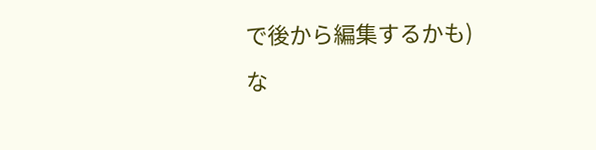で後から編集するかも)
な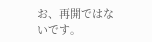お、再開ではないです。